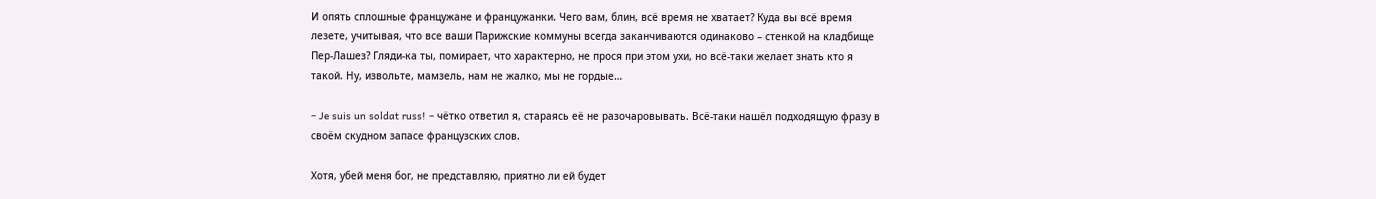И опять сплошные францужане и францужанки. Чего вам, блин, всё время не хватает? Куда вы всё время лезете, учитывая, что все ваши Парижские коммуны всегда заканчиваются одинаково – стенкой на кладбище Пер-Лашез? Гляди-ка ты, помирает, что характерно, не прося при этом ухи, но всё-таки желает знать кто я такой. Ну, извольте, мамзель, нам не жалко, мы не гордые…

– Je suis un soldat russ! – чётко ответил я, стараясь её не разочаровывать. Всё-таки нашёл подходящую фразу в своём скудном запасе французских слов.

Хотя, убей меня бог, не представляю, приятно ли ей будет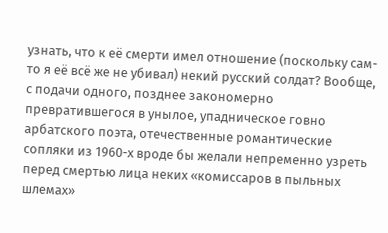узнать, что к её смерти имел отношение (поскольку сам-то я её всё же не убивал) некий русский солдат? Вообще, с подачи одного, позднее закономерно превратившегося в унылое, упадническое говно арбатского поэта, отечественные романтические сопляки из 1960-х вроде бы желали непременно узреть перед смертью лица неких «комиссаров в пыльных шлемах»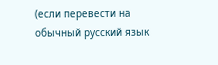(если перевести на обычный русский язык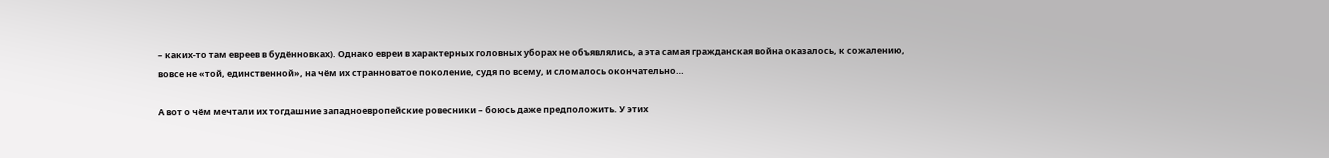– каких-то там евреев в будённовках). Однако евреи в характерных головных уборах не объявлялись, а эта самая гражданская война оказалось, к сожалению, вовсе не «той, единственной», на чём их странноватое поколение, судя по всему, и сломалось окончательно…

А вот о чём мечтали их тогдашние западноевропейские ровесники – боюсь даже предположить. У этих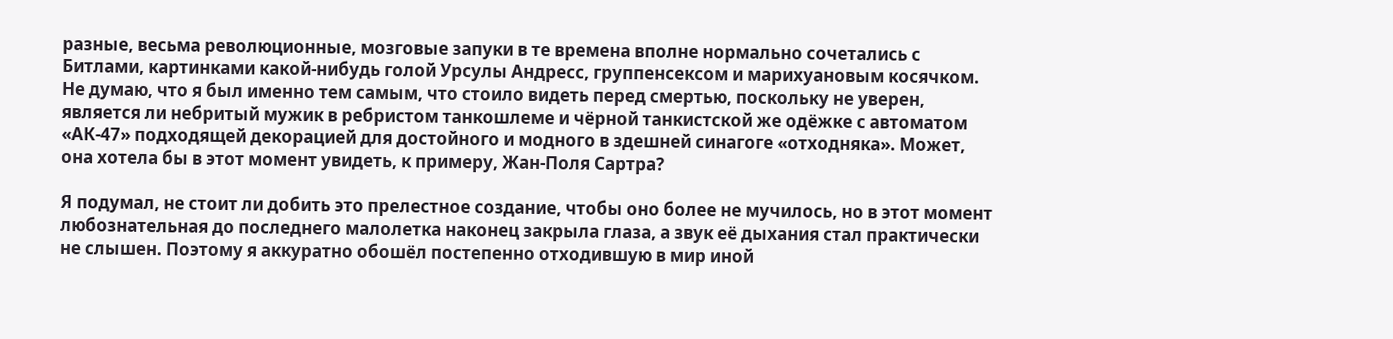разные, весьма революционные, мозговые запуки в те времена вполне нормально сочетались с Битлами, картинками какой-нибудь голой Урсулы Андресс, группенсексом и марихуановым косячком. Не думаю, что я был именно тем самым, что стоило видеть перед смертью, поскольку не уверен, является ли небритый мужик в ребристом танкошлеме и чёрной танкистской же одёжке с автоматом «АК-47» подходящей декорацией для достойного и модного в здешней синагоге «отходняка». Может, она хотела бы в этот момент увидеть, к примеру, Жан-Поля Сартра?

Я подумал, не стоит ли добить это прелестное создание, чтобы оно более не мучилось, но в этот момент любознательная до последнего малолетка наконец закрыла глаза, а звук её дыхания стал практически не слышен. Поэтому я аккуратно обошёл постепенно отходившую в мир иной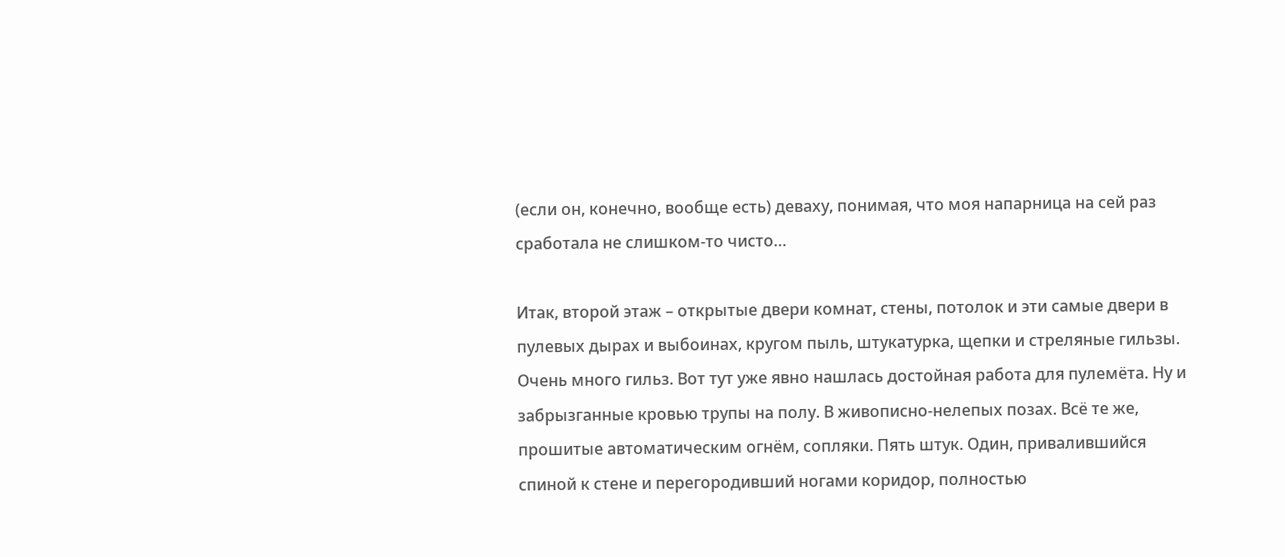(если он, конечно, вообще есть) деваху, понимая, что моя напарница на сей раз сработала не слишком-то чисто…

Итак, второй этаж – открытые двери комнат, стены, потолок и эти самые двери в пулевых дырах и выбоинах, кругом пыль, штукатурка, щепки и стреляные гильзы. Очень много гильз. Вот тут уже явно нашлась достойная работа для пулемёта. Ну и забрызганные кровью трупы на полу. В живописно-нелепых позах. Всё те же, прошитые автоматическим огнём, сопляки. Пять штук. Один, привалившийся спиной к стене и перегородивший ногами коридор, полностью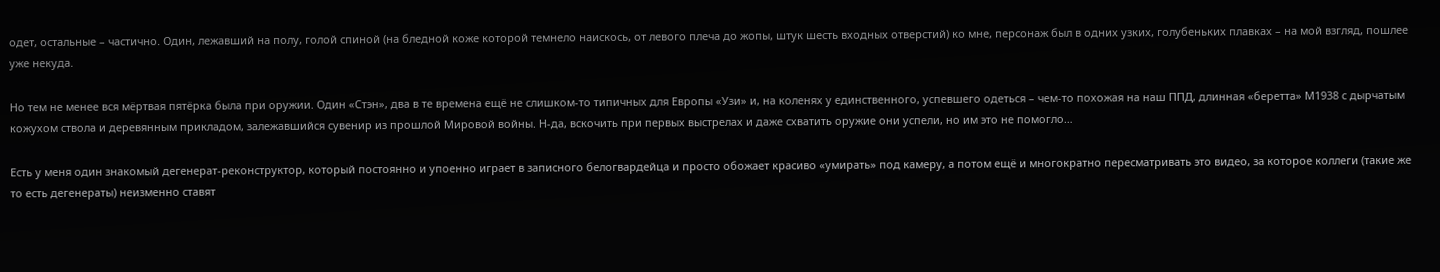одет, остальные – частично. Один, лежавший на полу, голой спиной (на бледной коже которой темнело наискось, от левого плеча до жопы, штук шесть входных отверстий) ко мне, персонаж был в одних узких, голубеньких плавках – на мой взгляд, пошлее уже некуда.

Но тем не менее вся мёртвая пятёрка была при оружии. Один «Стэн», два в те времена ещё не слишком-то типичных для Европы «Узи» и, на коленях у единственного, успевшего одеться – чем-то похожая на наш ППД, длинная «беретта» М1938 с дырчатым кожухом ствола и деревянным прикладом, залежавшийся сувенир из прошлой Мировой войны. Н-да, вскочить при первых выстрелах и даже схватить оружие они успели, но им это не помогло…

Есть у меня один знакомый дегенерат-реконструктор, который постоянно и упоенно играет в записного белогвардейца и просто обожает красиво «умирать» под камеру, а потом ещё и многократно пересматривать это видео, за которое коллеги (такие же то есть дегенераты) неизменно ставят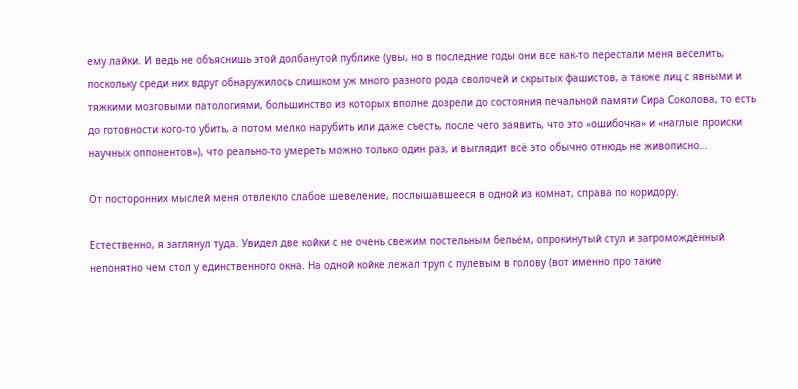ему лайки. И ведь не объяснишь этой долбанутой публике (увы, но в последние годы они все как-то перестали меня веселить, поскольку среди них вдруг обнаружилось слишком уж много разного рода сволочей и скрытых фашистов, а также лиц с явными и тяжкими мозговыми патологиями, большинство из которых вполне дозрели до состояния печальной памяти Сира Соколова, то есть до готовности кого-то убить, а потом мелко нарубить или даже съесть, после чего заявить, что это «ошибочка» и «наглые происки научных оппонентов»), что реально-то умереть можно только один раз, и выглядит всё это обычно отнюдь не живописно…

От посторонних мыслей меня отвлекло слабое шевеление, послышавшееся в одной из комнат, справа по коридору.

Естественно, я заглянул туда. Увидел две койки с не очень свежим постельным бельём, опрокинутый стул и загромождённый непонятно чем стол у единственного окна. На одной койке лежал труп с пулевым в голову (вот именно про такие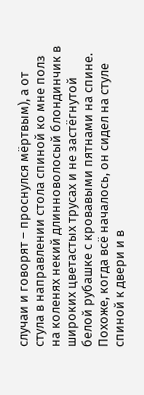случаи и говорят – проснулся мёртвым), а от стула в направлении стола спиной ко мне полз на коленях некий длинноволосый блондинчик в широких цветастых трусах и не застёгнутой белой рубашке с кровавыми пятнами на спине. Похоже, когда всё началось, он сидел на стуле спиной к двери и в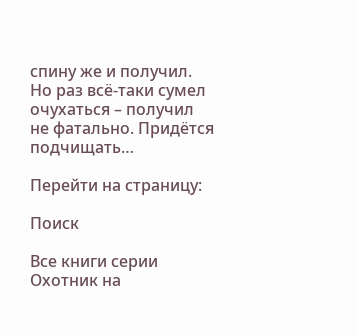спину же и получил. Но раз всё-таки сумел очухаться – получил не фатально. Придётся подчищать…

Перейти на страницу:

Поиск

Все книги серии Охотник на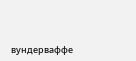вундерваффе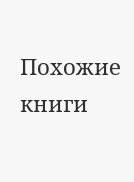Похожие книги